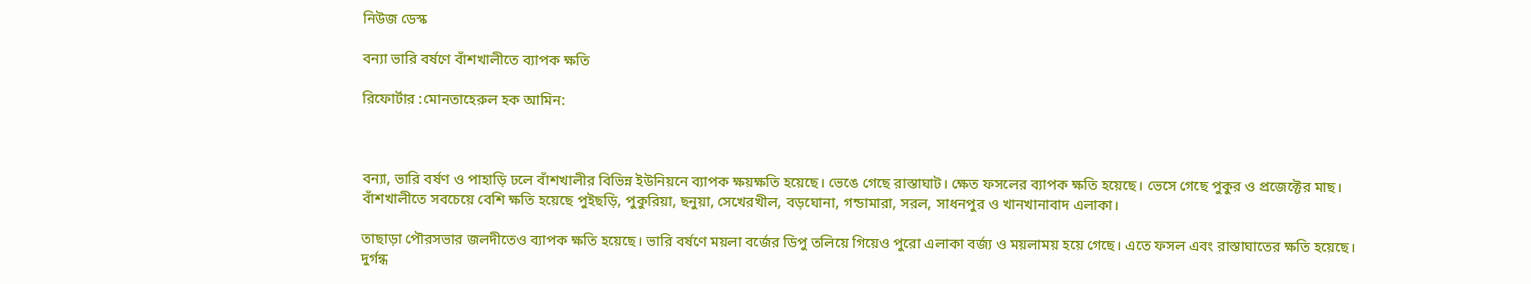নিউজ ডেস্ক

বন্যা ভারি বর্ষণে বাঁশখালীতে ব্যাপক ক্ষতি

রিফোর্টার :মোনতাহেরুল হক আমিন:



বন্যা, ভারি বর্ষণ ও পাহাড়ি ঢলে বাঁশখালীর বিভিন্ন ইউনিয়নে ব্যাপক ক্ষয়ক্ষতি হয়েছে। ভেঙে গেছে রাস্তাঘাট। ক্ষেত ফসলের ব্যাপক ক্ষতি হয়েছে। ভেসে গেছে পুকুর ও প্রজেক্টের মাছ। বাঁশখালীতে সবচেয়ে বেশি ক্ষতি হয়েছে পুইছড়ি, পুকুরিয়া, ছনুয়া, সেখেরখীল, বড়ঘোনা, গন্ডামারা, সরল, সাধনপুর ও খানখানাবাদ এলাকা।

তাছাড়া পৌরসভার জলদীতেও ব্যাপক ক্ষতি হয়েছে। ভারি বর্ষণে ময়লা বর্জের ডিপু তলিয়ে গিয়েও পুরো এলাকা বর্জ্য ও ময়লাময় হয়ে গেছে। এতে ফসল এবং রাস্তাঘাতের ক্ষতি হয়েছে। দুর্গন্ধ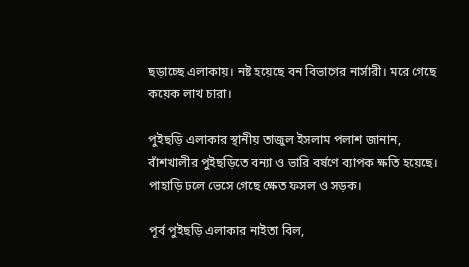ছড়াচ্ছে এলাকায়। নষ্ট হয়েছে বন বিভাগের নার্সারী। মরে গেছে কয়েক লাখ চারা।

পুইছড়ি এলাকার স্থানীয় তাজুল ইসলাম পলাশ জানান, বাঁশখালীর পুইছড়িতে বন্যা ও ভারি বর্ষণে ব্যাপক ক্ষতি হয়েছে। পাহাড়ি ঢলে ভেসে গেছে ক্ষেত ফসল ও সড়ক।

পূর্ব পুইছড়ি এলাকার নাইতা বিল,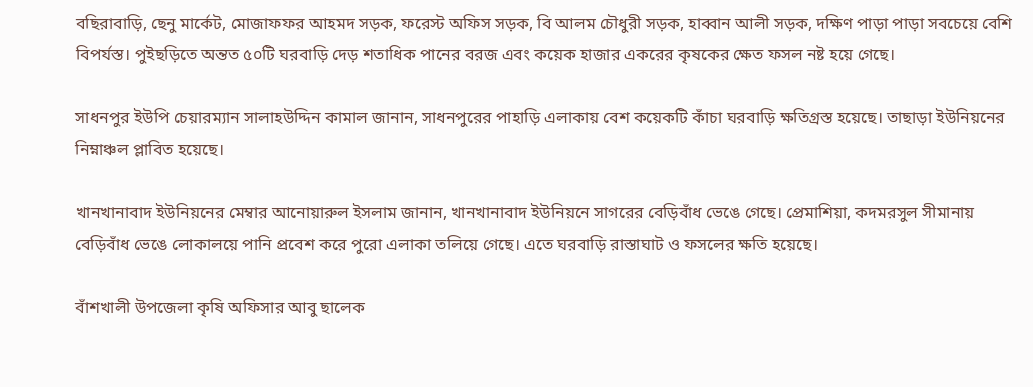বছিরাবাড়ি, ছেনু মার্কেট, মোজাফফর আহমদ সড়ক, ফরেস্ট অফিস সড়ক, বি আলম চৌধুরী সড়ক, হাব্বান আলী সড়ক, দক্ষিণ পাড়া পাড়া সবচেয়ে বেশি বিপর্যস্ত। পুইছড়িতে অন্তত ৫০টি ঘরবাড়ি দেড় শতাধিক পানের বরজ এবং কয়েক হাজার একরের কৃষকের ক্ষেত ফসল নষ্ট হয়ে গেছে।

সাধনপুর ইউপি চেয়ারম্যান সালাহউদ্দিন কামাল জানান, সাধনপুরের পাহাড়ি এলাকায় বেশ কয়েকটি কাঁচা ঘরবাড়ি ক্ষতিগ্রস্ত হয়েছে। তাছাড়া ইউনিয়নের নিম্নাঞ্চল প্লাবিত হয়েছে।

খানখানাবাদ ইউনিয়নের মেম্বার আনোয়ারুল ইসলাম জানান, খানখানাবাদ ইউনিয়নে সাগরের বেড়িবাঁধ ভেঙে গেছে। প্রেমাশিয়া, কদমরসুল সীমানায় বেড়িবাঁধ ভেঙে লোকালয়ে পানি প্রবেশ করে পুরো এলাকা তলিয়ে গেছে। এতে ঘরবাড়ি রাস্তাঘাট ও ফসলের ক্ষতি হয়েছে।

বাঁশখালী উপজেলা কৃষি অফিসার আবু ছালেক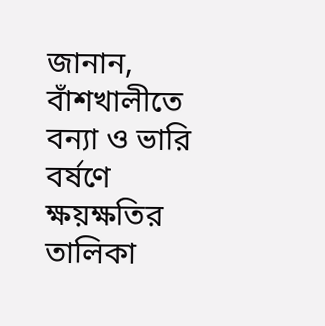জানান, বাঁশখালীতে বন্যা ও ভারি বর্ষণে ক্ষয়ক্ষতির তালিকা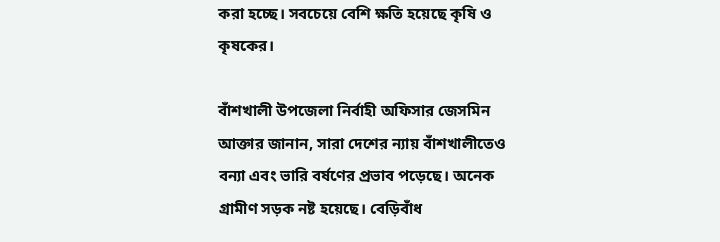করা হচ্ছে। সবচেয়ে বেশি ক্ষতি হয়েছে কৃষি ও কৃষকের।

বাঁশখালী উপজেলা নির্বাহী অফিসার জেসমিন আক্তার জানান, সারা দেশের ন্যায় বাঁশখালীতেও বন্যা এবং ভারি বর্ষণের প্রভাব পড়েছে। অনেক গ্রামীণ সড়ক নষ্ট হয়েছে। বেড়িবাঁধ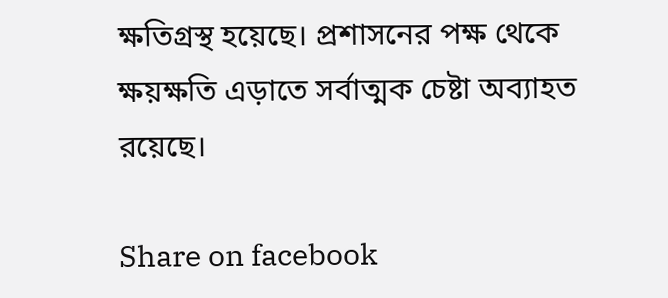ক্ষতিগ্রস্থ হয়েছে। প্রশাসনের পক্ষ থেকে ক্ষয়ক্ষতি এড়াতে সর্বাত্মক চেষ্টা অব্যাহত রয়েছে।

Share on facebook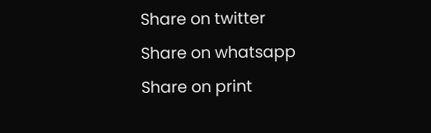Share on twitter
Share on whatsapp
Share on print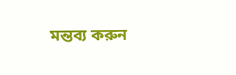মন্তব্য করুন